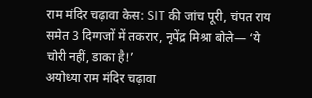राम मंदिर चढ़ावा केस: SIT की जांच पूरी, चंपत राय समेत 3 दिग्गजों में तकरार, नृपेंद्र मिश्रा बोले— ‘ये चोरी नहीं, डाका है!’
अयोध्या राम मंदिर चढ़ावा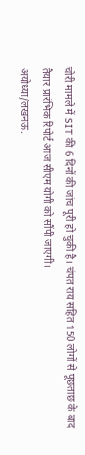चोरी मामले में SIT की 6 दिनों की जांच पूरी हो चुकी है। चंपत राय सहित 150 लोगों से पूछताछ के बाद तैयार प्रारंभिक रिपोर्ट आज सीएम योगी को सौंपी जाएगी।
अयोध्या/लखनऊ.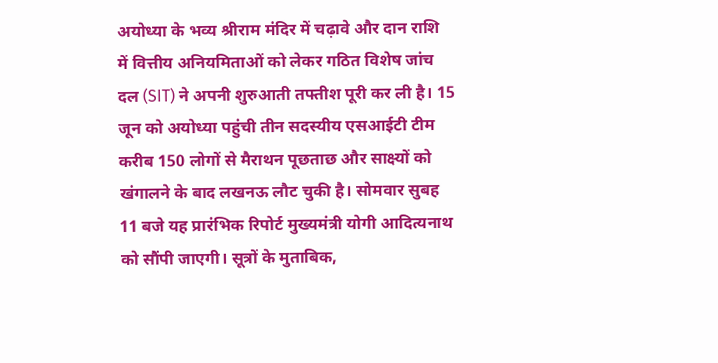अयोध्या के भव्य श्रीराम मंदिर में चढ़ावे और दान राशि में वित्तीय अनियमिताओं को लेकर गठित विशेष जांच दल (SIT) ने अपनी शुरुआती तफ्तीश पूरी कर ली है। 15 जून को अयोध्या पहुंची तीन सदस्यीय एसआईटी टीम करीब 150 लोगों से मैराथन पूछताछ और साक्ष्यों को खंगालने के बाद लखनऊ लौट चुकी है। सोमवार सुबह 11 बजे यह प्रारंभिक रिपोर्ट मुख्यमंत्री योगी आदित्यनाथ को सौंपी जाएगी। सूत्रों के मुताबिक,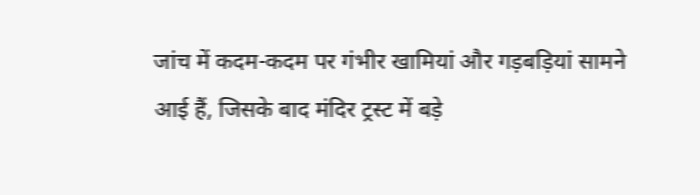जांच में कदम-कदम पर गंभीर खामियां और गड़बड़ियां सामने आई हैं, जिसके बाद मंदिर ट्रस्ट में बड़े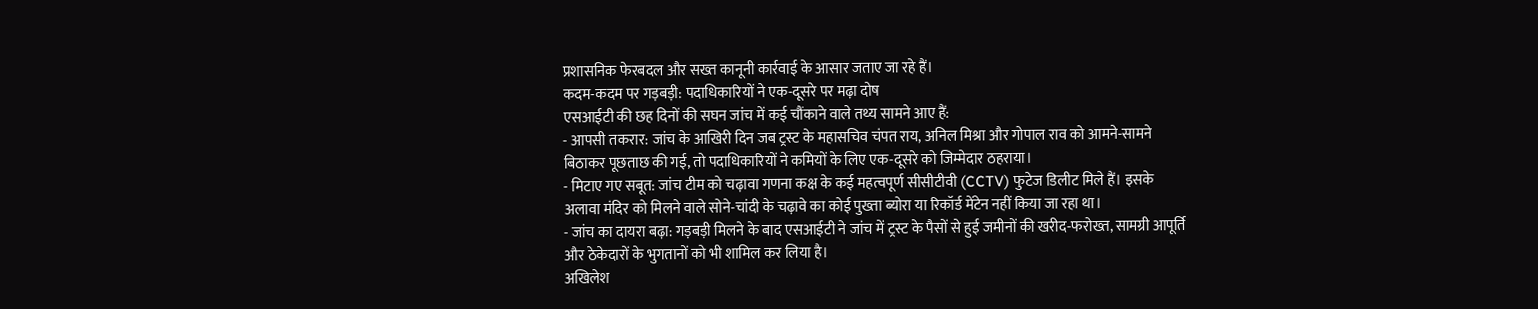प्रशासनिक फेरबदल और सख्त कानूनी कार्रवाई के आसार जताए जा रहे हैं।
कदम-कदम पर गड़बड़ी: पदाधिकारियों ने एक-दूसरे पर मढ़ा दोष
एसआईटी की छह दिनों की सघन जांच में कई चौंकाने वाले तथ्य सामने आए हैं:
- आपसी तकरार: जांच के आखिरी दिन जब ट्रस्ट के महासचिव चंपत राय, अनिल मिश्रा और गोपाल राव को आमने-सामने बिठाकर पूछताछ की गई, तो पदाधिकारियों ने कमियों के लिए एक-दूसरे को जिम्मेदार ठहराया।
- मिटाए गए सबूत: जांच टीम को चढ़ावा गणना कक्ष के कई महत्वपूर्ण सीसीटीवी (CCTV) फुटेज डिलीट मिले हैं। इसके अलावा मंदिर को मिलने वाले सोने-चांदी के चढ़ावे का कोई पुख्ता ब्योरा या रिकॉर्ड मेंटेन नहीं किया जा रहा था।
- जांच का दायरा बढ़ा: गड़बड़ी मिलने के बाद एसआईटी ने जांच में ट्रस्ट के पैसों से हुई जमीनों की खरीद-फरोख्त, सामग्री आपूर्ति और ठेकेदारों के भुगतानों को भी शामिल कर लिया है।
अखिलेश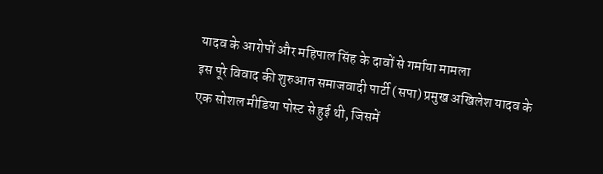यादव के आरोपों और महिपाल सिंह के दावों से गर्माया मामला
इस पूरे विवाद की शुरुआत समाजवादी पार्टी (सपा) प्रमुख अखिलेश यादव के एक सोशल मीडिया पोस्ट से हुई थी, जिसमें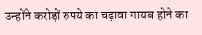उन्होंने करोड़ों रुपये का चढ़ावा गायब होने का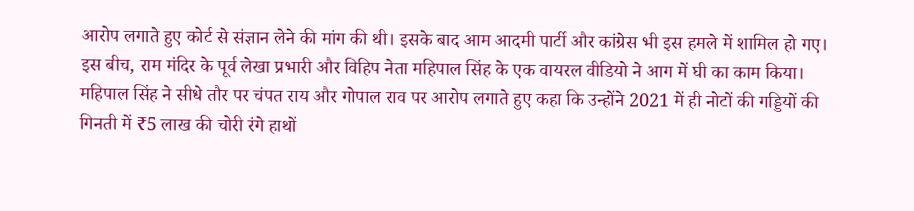आरोप लगाते हुए कोर्ट से संज्ञान लेने की मांग की थी। इसके बाद आम आदमी पार्टी और कांग्रेस भी इस हमले में शामिल हो गए।
इस बीच, राम मंदिर के पूर्व लेखा प्रभारी और विहिप नेता महिपाल सिंह के एक वायरल वीडियो ने आग में घी का काम किया। महिपाल सिंह ने सीधे तौर पर चंपत राय और गोपाल राव पर आरोप लगाते हुए कहा कि उन्होंने 2021 में ही नोटों की गड्डियों की गिनती में ₹5 लाख की चोरी रंगे हाथों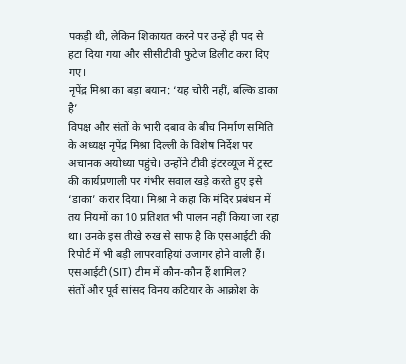पकड़ी थी, लेकिन शिकायत करने पर उन्हें ही पद से हटा दिया गया और सीसीटीवी फुटेज डिलीट करा दिए गए।
नृपेंद्र मिश्रा का बड़ा बयान: ‘यह चोरी नहीं, बल्कि डाका है’
विपक्ष और संतों के भारी दबाव के बीच निर्माण समिति के अध्यक्ष नृपेंद्र मिश्रा दिल्ली के विशेष निर्देश पर अचानक अयोध्या पहुंचे। उन्होंने टीवी इंटरव्यूज में ट्रस्ट की कार्यप्रणाली पर गंभीर सवाल खड़े करते हुए इसे ‘डाका’ करार दिया। मिश्रा ने कहा कि मंदिर प्रबंधन में तय नियमों का 10 प्रतिशत भी पालन नहीं किया जा रहा था। उनके इस तीखे रुख से साफ है कि एसआईटी की रिपोर्ट में भी बड़ी लापरवाहियां उजागर होने वाली हैं।
एसआईटी (SIT) टीम में कौन-कौन हैं शामिल?
संतों और पूर्व सांसद विनय कटियार के आक्रोश के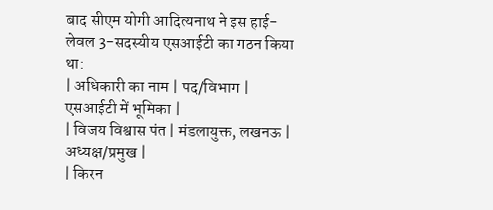बाद सीएम योगी आदित्यनाथ ने इस हाई-लेवल 3-सदस्यीय एसआईटी का गठन किया था:
| अधिकारी का नाम | पद/विभाग | एसआईटी में भूमिका |
| विजय विश्वास पंत | मंडलायुक्त, लखनऊ | अध्यक्ष/प्रमुख |
| किरन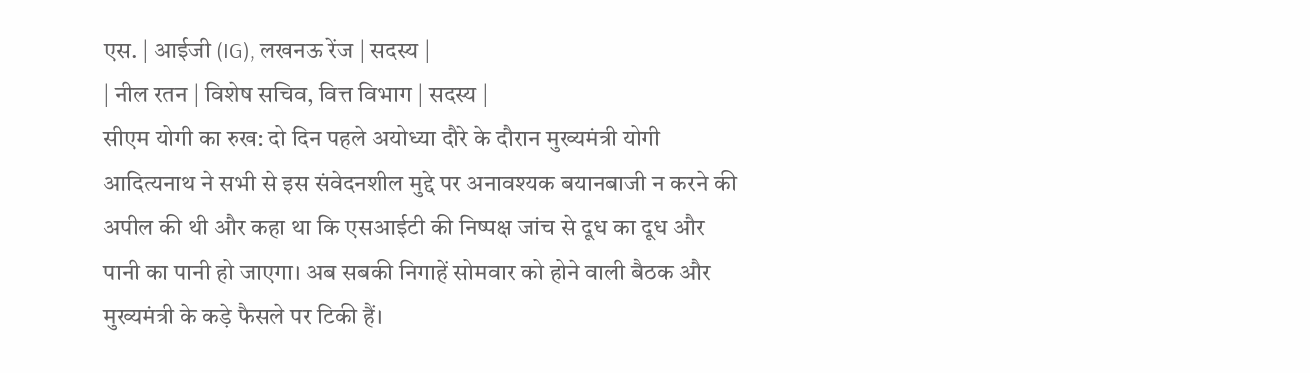एस. | आईजी (IG), लखनऊ रेंज | सदस्य |
| नील रतन | विशेष सचिव, वित्त विभाग | सदस्य |
सीएम योगी का रुख: दो दिन पहले अयोध्या दौरे के दौरान मुख्यमंत्री योगी आदित्यनाथ ने सभी से इस संवेदनशील मुद्दे पर अनावश्यक बयानबाजी न करने की अपील की थी और कहा था कि एसआईटी की निष्पक्ष जांच से दूध का दूध और पानी का पानी हो जाएगा। अब सबकी निगाहें सोमवार को होने वाली बैठक और मुख्यमंत्री के कड़े फैसले पर टिकी हैं।